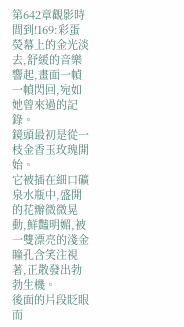第642章觀影時間到!169:彩蛋
熒幕上的金光淡去,舒緩的音樂響起,畫面一幀一幀閃回,宛如她曾來過的記錄。
鏡頭最初是從一枝金香玉玫瑰開始。
它被插在細口礦泉水瓶中,盛開的花瓣微微晃動,鮮豔明媚,被一雙漂亮的淺金瞳孔含笑注視著,正散發出勃勃生機。
後面的片段眨眼而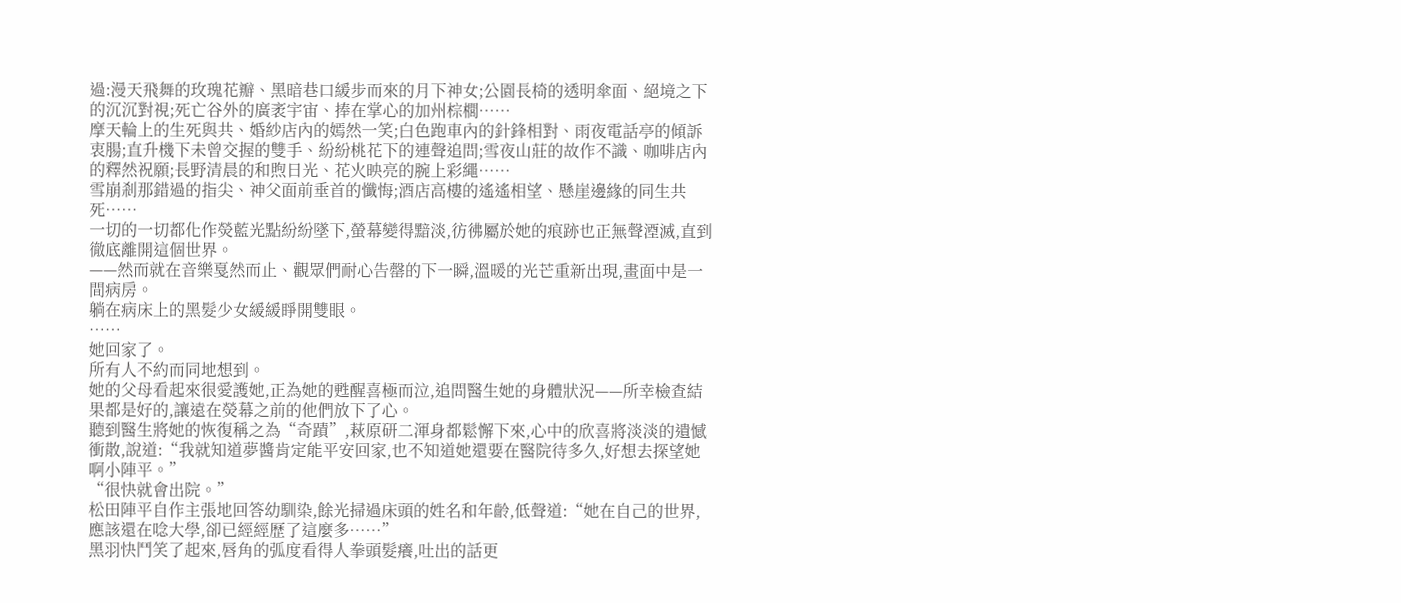過:漫天飛舞的玫瑰花瓣、黑暗巷口緩步而來的月下神女;公園長椅的透明傘面、絕境之下的沉沉對視;死亡谷外的廣袤宇宙、捧在掌心的加州棕櫚……
摩天輪上的生死與共、婚紗店內的嫣然一笑;白色跑車內的針鋒相對、雨夜電話亭的傾訴衷腸;直升機下未曾交握的雙手、紛紛桃花下的連聲追問;雪夜山莊的故作不識、咖啡店內的釋然祝願;長野清晨的和煦日光、花火映亮的腕上彩繩……
雪崩剎那錯過的指尖、神父面前垂首的懺悔;酒店高樓的遙遙相望、懸崖邊緣的同生共死……
一切的一切都化作熒藍光點紛紛墜下,螢幕變得黯淡,彷彿屬於她的痕跡也正無聲湮滅,直到徹底離開這個世界。
——然而就在音樂戛然而止、觀眾們耐心告罄的下一瞬,溫暖的光芒重新出現,畫面中是一間病房。
躺在病床上的黑髮少女緩緩睜開雙眼。
……
她回家了。
所有人不約而同地想到。
她的父母看起來很愛護她,正為她的甦醒喜極而泣,追問醫生她的身體狀況——所幸檢查結果都是好的,讓遠在熒幕之前的他們放下了心。
聽到醫生將她的恢復稱之為“奇蹟”,萩原研二渾身都鬆懈下來,心中的欣喜將淡淡的遺憾衝散,說道:“我就知道夢醬肯定能平安回家,也不知道她還要在醫院待多久,好想去探望她啊小陣平。”
“很快就會出院。”
松田陣平自作主張地回答幼馴染,餘光掃過床頭的姓名和年齡,低聲道:“她在自己的世界,應該還在唸大學,卻已經經歷了這麼多……”
黑羽快鬥笑了起來,唇角的弧度看得人拳頭髮癢,吐出的話更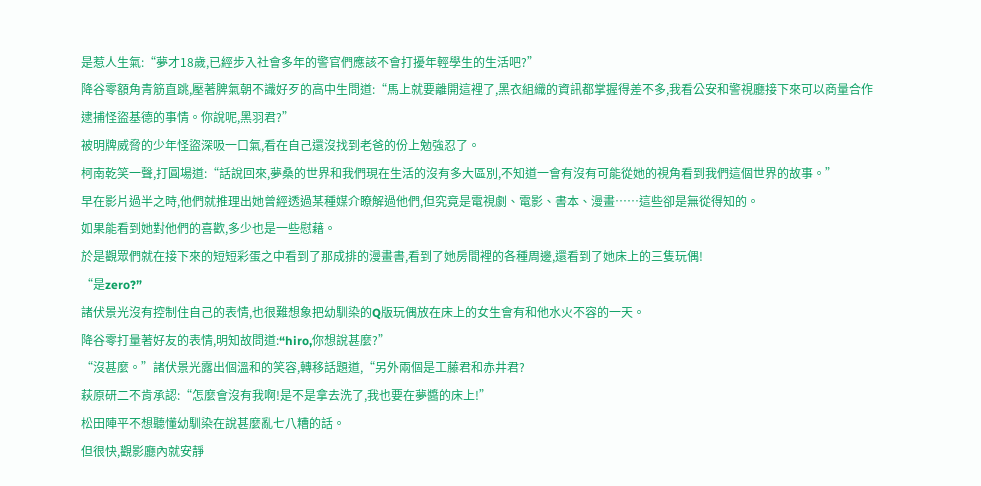是惹人生氣:“夢才18歲,已經步入社會多年的警官們應該不會打擾年輕學生的生活吧?”
降谷零額角青筋直跳,壓著脾氣朝不識好歹的高中生問道:“馬上就要離開這裡了,黑衣組織的資訊都掌握得差不多,我看公安和警視廳接下來可以商量合作逮捕怪盜基德的事情。你說呢,黑羽君?”
被明牌威脅的少年怪盜深吸一口氣,看在自己還沒找到老爸的份上勉強忍了。
柯南乾笑一聲,打圓場道:“話說回來,夢桑的世界和我們現在生活的沒有多大區別,不知道一會有沒有可能從她的視角看到我們這個世界的故事。”
早在影片過半之時,他們就推理出她曾經透過某種媒介瞭解過他們,但究竟是電視劇、電影、書本、漫畫……這些卻是無從得知的。
如果能看到她對他們的喜歡,多少也是一些慰藉。
於是觀眾們就在接下來的短短彩蛋之中看到了那成排的漫畫書,看到了她房間裡的各種周邊,還看到了她床上的三隻玩偶!
“是zero?”
諸伏景光沒有控制住自己的表情,也很難想象把幼馴染的Q版玩偶放在床上的女生會有和他水火不容的一天。
降谷零打量著好友的表情,明知故問道:“hiro,你想說甚麼?”
“沒甚麼。”諸伏景光露出個溫和的笑容,轉移話題道,“另外兩個是工藤君和赤井君?
萩原研二不肯承認:“怎麼會沒有我啊!是不是拿去洗了,我也要在夢醬的床上!”
松田陣平不想聽懂幼馴染在說甚麼亂七八糟的話。
但很快,觀影廳內就安靜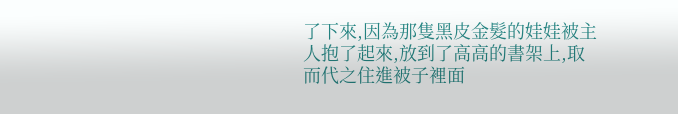了下來,因為那隻黑皮金髮的娃娃被主人抱了起來,放到了高高的書架上,取而代之住進被子裡面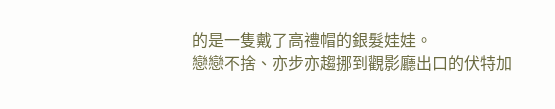的是一隻戴了高禮帽的銀髮娃娃。
戀戀不捨、亦步亦趨挪到觀影廳出口的伏特加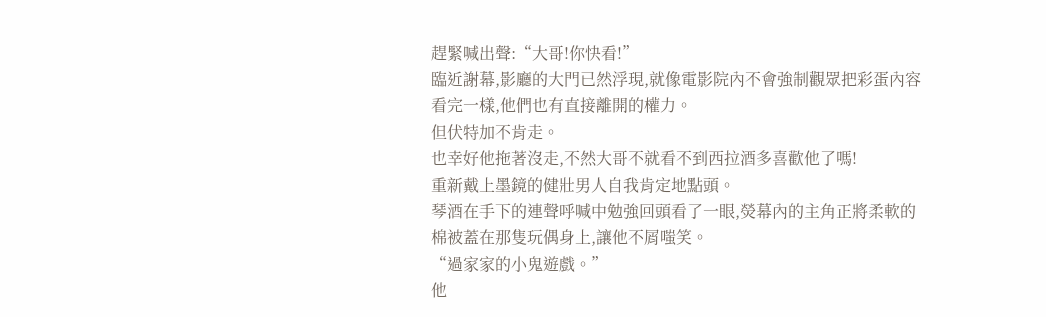趕緊喊出聲:“大哥!你快看!”
臨近謝幕,影廳的大門已然浮現,就像電影院內不會強制觀眾把彩蛋內容看完一樣,他們也有直接離開的權力。
但伏特加不肯走。
也幸好他拖著沒走,不然大哥不就看不到西拉酒多喜歡他了嗎!
重新戴上墨鏡的健壯男人自我肯定地點頭。
琴酒在手下的連聲呼喊中勉強回頭看了一眼,熒幕內的主角正將柔軟的棉被蓋在那隻玩偶身上,讓他不屑嗤笑。
“過家家的小鬼遊戲。”
他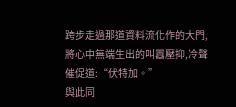跨步走過那道資料流化作的大門,將心中無端生出的叫囂壓抑,冷聲催促道:“伏特加。”
與此同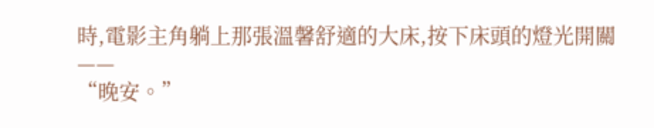時,電影主角躺上那張溫馨舒適的大床,按下床頭的燈光開關——
“晚安。”